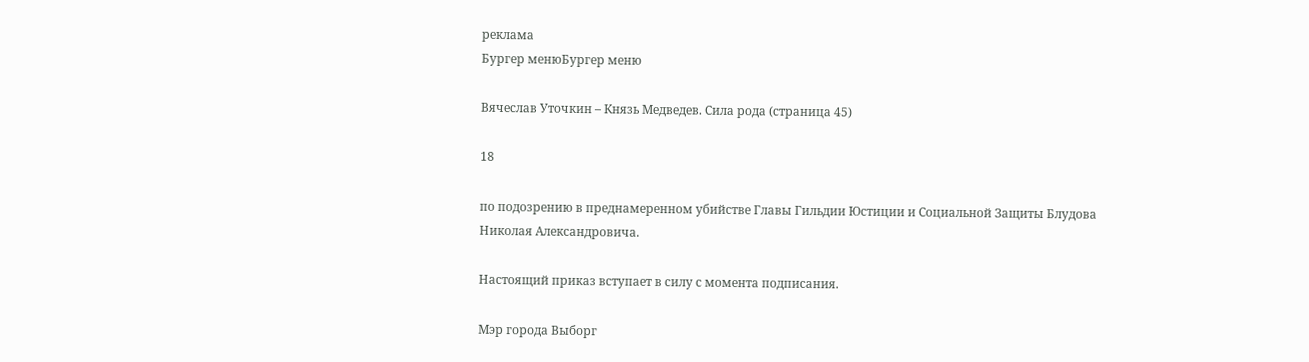реклама
Бургер менюБургер меню

Вячеслав Уточкин – Князь Медведев. Сила рода (страница 45)

18

по подозрению в преднамеренном убийстве Главы Гильдии Юстиции и Социальной Защиты Блудова Николая Александровича.

Настоящий приказ вступает в силу с момента подписания.

Мэр города Выборг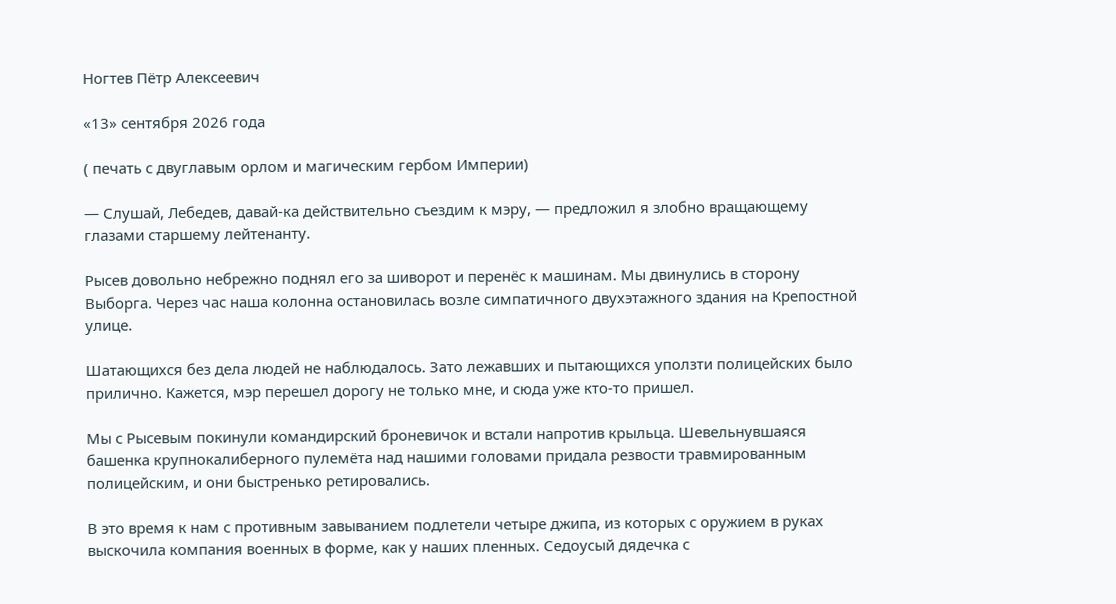Ногтев Пётр Алексеевич

«13» сентября 2026 года

( печать с двуглавым орлом и магическим гербом Империи)

— Слушай, Лебедев, давай-ка действительно съездим к мэру, — предложил я злобно вращающему глазами старшему лейтенанту.

Рысев довольно небрежно поднял его за шиворот и перенёс к машинам. Мы двинулись в сторону Выборга. Через час наша колонна остановилась возле симпатичного двухэтажного здания на Крепостной улице.

Шатающихся без дела людей не наблюдалось. Зато лежавших и пытающихся уползти полицейских было прилично. Кажется, мэр перешел дорогу не только мне, и сюда уже кто-то пришел.

Мы с Рысевым покинули командирский броневичок и встали напротив крыльца. Шевельнувшаяся башенка крупнокалиберного пулемёта над нашими головами придала резвости травмированным полицейским, и они быстренько ретировались.

В это время к нам с противным завыванием подлетели четыре джипа, из которых с оружием в руках выскочила компания военных в форме, как у наших пленных. Седоусый дядечка с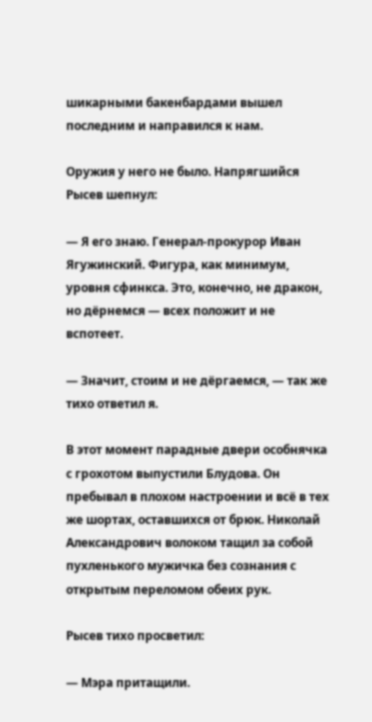шикарными бакенбардами вышел последним и направился к нам.

Оружия у него не было. Напрягшийся Рысев шепнул:

— Я его знаю. Генерал-прокурор Иван Ягужинский. Фигура, как минимум, уровня сфинкса. Это, конечно, не дракон, но дёрнемся — всех положит и не вспотеет.

— Значит, стоим и не дёргаемся, — так же тихо ответил я.

В этот момент парадные двери особнячка с грохотом выпустили Блудова. Он пребывал в плохом настроении и всё в тех же шортах, оставшихся от брюк. Николай Александрович волоком тащил за собой пухленького мужичка без сознания с открытым переломом обеих рук.

Рысев тихо просветил:

— Мэра притащили.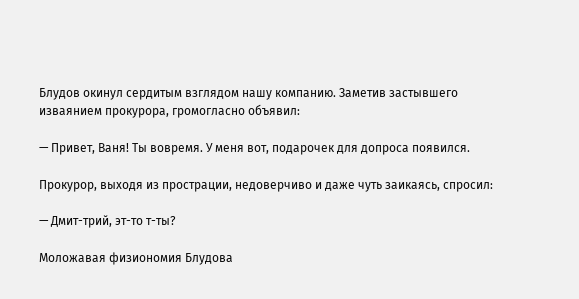Блудов окинул сердитым взглядом нашу компанию. Заметив застывшего изваянием прокурора, громогласно объявил:

— Привет, Ваня! Ты вовремя. У меня вот, подарочек для допроса появился.

Прокурор, выходя из прострации, недоверчиво и даже чуть заикаясь, спросил:

— Дмит-трий, эт-то т-ты?

Моложавая физиономия Блудова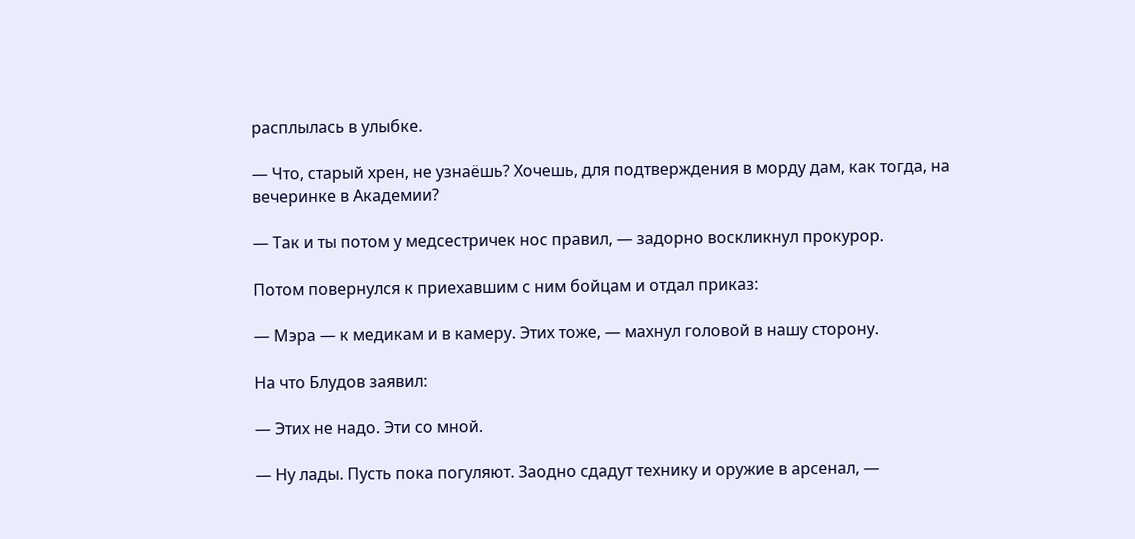расплылась в улыбке.

— Что, старый хрен, не узнаёшь? Хочешь, для подтверждения в морду дам, как тогда, на вечеринке в Академии?

— Так и ты потом у медсестричек нос правил, — задорно воскликнул прокурор.

Потом повернулся к приехавшим с ним бойцам и отдал приказ:

— Мэра — к медикам и в камеру. Этих тоже, — махнул головой в нашу сторону.

На что Блудов заявил:

— Этих не надо. Эти со мной.

— Ну лады. Пусть пока погуляют. Заодно сдадут технику и оружие в арсенал, —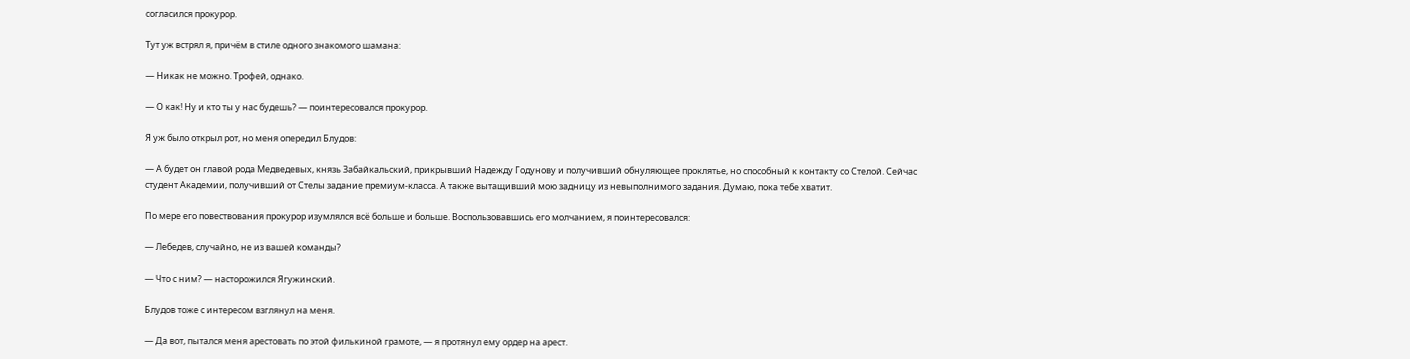согласился прокурор.

Тут уж встрял я, причём в стиле одного знакомого шамана:

— Никак не можно. Трофей, однако.

— О как! Ну и кто ты у нас будешь? — поинтересовался прокурор.

Я уж было открыл рот, но меня опередил Блудов:

— А будет он главой рода Медведевых, князь Забайкальский, прикрывший Надежду Годунову и получивший обнуляющее проклятье, но способный к контакту со Стелой. Сейчас студент Академии, получивший от Стелы задание премиум-класса. А также вытащивший мою задницу из невыполнимого задания. Думаю, пока тебе хватит.

По мере его повествования прокурор изумлялся всё больше и больше. Воспользовавшись его молчанием, я поинтересовался:

— Лебедев, случайно, не из вашей команды?

— Что с ним? — насторожился Ягужинский.

Блудов тоже с интересом взглянул на меня.

— Да вот, пытался меня арестовать по этой филькиной грамоте, — я протянул ему ордер на арест.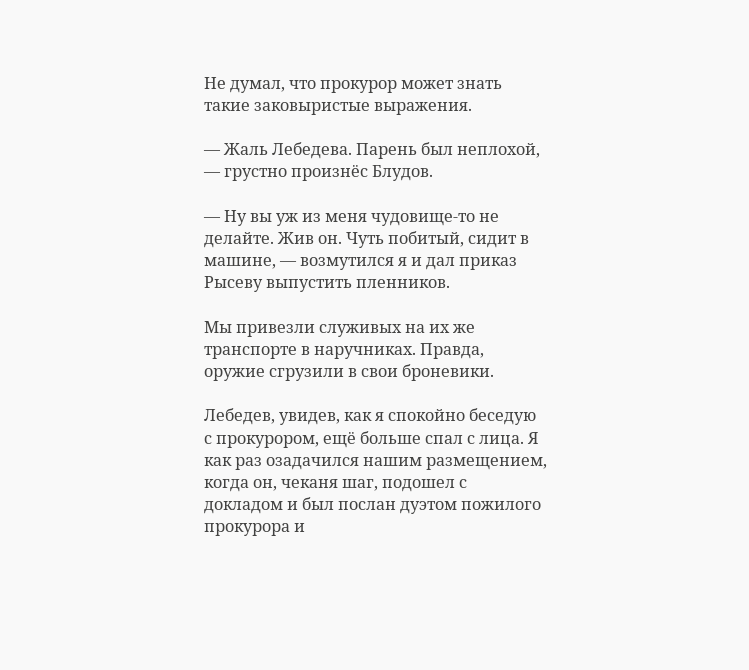Не думал, что прокурор может знать такие заковыристые выражения.

— Жаль Лебедева. Парень был неплохой, — грустно произнёс Блудов.

— Ну вы уж из меня чудовище-то не делайте. Жив он. Чуть побитый, сидит в машине, — возмутился я и дал приказ Рысеву выпустить пленников.

Мы привезли служивых на их же транспорте в наручниках. Правда, оружие сгрузили в свои броневики.

Лебедев, увидев, как я спокойно беседую с прокурором, ещё больше спал с лица. Я как раз озадачился нашим размещением, когда он, чеканя шаг, подошел с докладом и был послан дуэтом пожилого прокурора и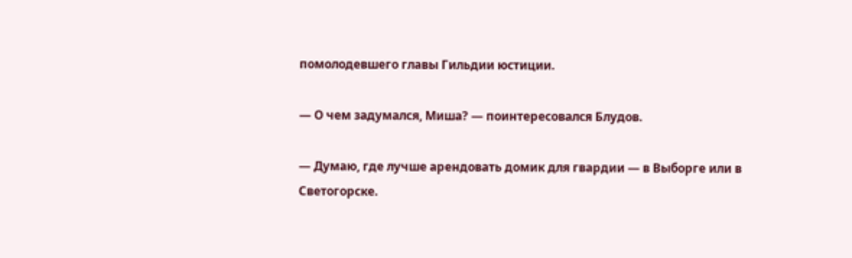помолодевшего главы Гильдии юстиции.

— О чем задумался, Миша? — поинтересовался Блудов.

— Думаю, где лучше арендовать домик для гвардии — в Выборге или в Светогорске.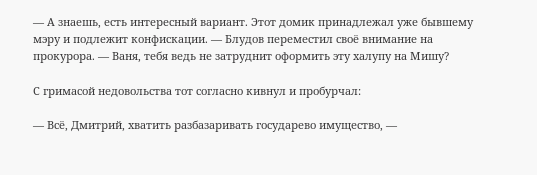— А знаешь, есть интересный вариант. Этот домик принадлежал уже бывшему мэру и подлежит конфискации. — Блудов переместил своё внимание на прокурора. — Ваня, тебя ведь не затруднит оформить эту халупу на Мишу?

С гримасой недовольства тот согласно кивнул и пробурчал:

— Всё, Дмитрий, хватить разбазаривать государево имущество, —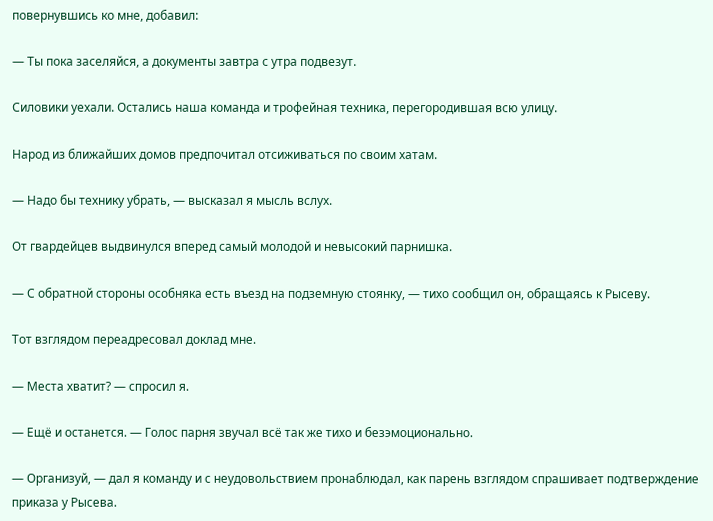повернувшись ко мне, добавил:

— Ты пока заселяйся, а документы завтра с утра подвезут.

Силовики уехали. Остались наша команда и трофейная техника, перегородившая всю улицу.

Народ из ближайших домов предпочитал отсиживаться по своим хатам.

— Надо бы технику убрать, — высказал я мысль вслух.

От гвардейцев выдвинулся вперед самый молодой и невысокий парнишка.

— С обратной стороны особняка есть въезд на подземную стоянку, — тихо сообщил он, обращаясь к Рысеву.

Тот взглядом переадресовал доклад мне.

— Места хватит? — спросил я.

— Ещё и останется. — Голос парня звучал всё так же тихо и безэмоционально.

— Организуй, — дал я команду и с неудовольствием пронаблюдал, как парень взглядом спрашивает подтверждение приказа у Рысева.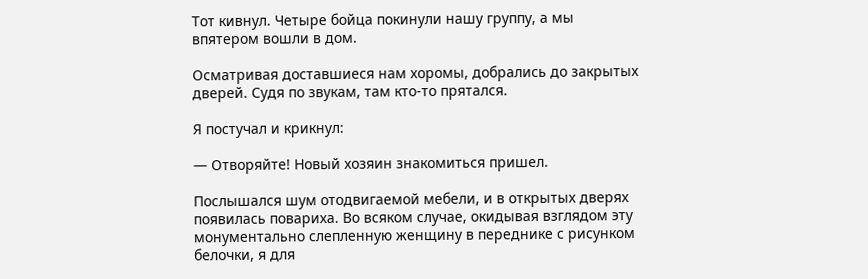Тот кивнул. Четыре бойца покинули нашу группу, а мы впятером вошли в дом.

Осматривая доставшиеся нам хоромы, добрались до закрытых дверей. Судя по звукам, там кто-то прятался.

Я постучал и крикнул:

— Отворяйте! Новый хозяин знакомиться пришел.

Послышался шум отодвигаемой мебели, и в открытых дверях появилась повариха. Во всяком случае, окидывая взглядом эту монументально слепленную женщину в переднике с рисунком белочки, я для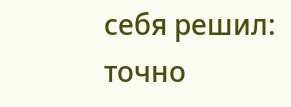себя решил: точно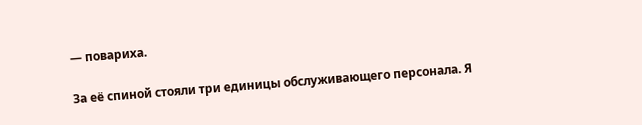— повариха.

За её спиной стояли три единицы обслуживающего персонала. Я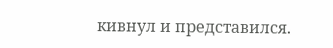кивнул и представился.